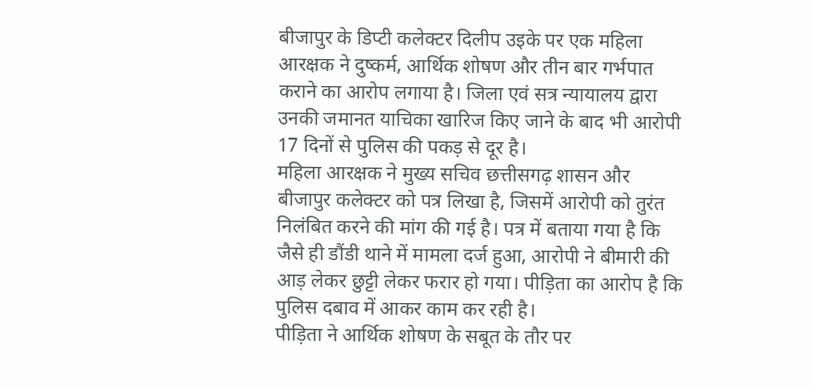बीजापुर के डिप्टी कलेक्टर दिलीप उइके पर एक महिला आरक्षक ने दुष्कर्म, आर्थिक शोषण और तीन बार गर्भपात कराने का आरोप लगाया है। जिला एवं सत्र न्यायालय द्वारा उनकी जमानत याचिका खारिज किए जाने के बाद भी आरोपी 17 दिनों से पुलिस की पकड़ से दूर है।
महिला आरक्षक ने मुख्य सचिव छत्तीसगढ़ शासन और बीजापुर कलेक्टर को पत्र लिखा है, जिसमें आरोपी को तुरंत निलंबित करने की मांग की गई है। पत्र में बताया गया है कि जैसे ही डौंडी थाने में मामला दर्ज हुआ, आरोपी ने बीमारी की आड़ लेकर छुट्टी लेकर फरार हो गया। पीड़िता का आरोप है कि पुलिस दबाव में आकर काम कर रही है।
पीड़िता ने आर्थिक शोषण के सबूत के तौर पर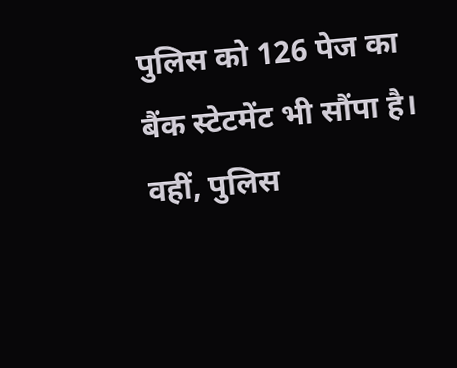पुलिस को 126 पेज का बैंक स्टेटमेंट भी सौंपा है। वहीं, पुलिस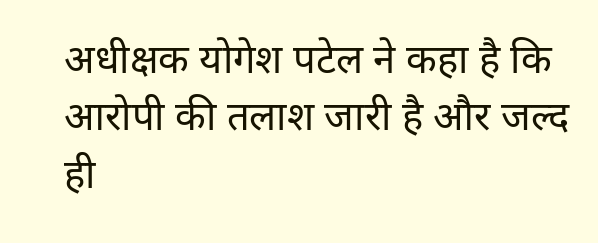अधीक्षक योगेश पटेल ने कहा है कि आरोपी की तलाश जारी है और जल्द ही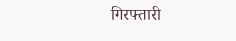गिरफ्तारी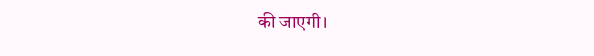की जाएगी।